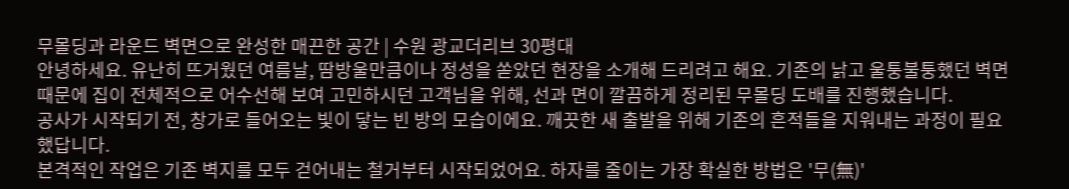무몰딩과 라운드 벽면으로 완성한 매끈한 공간 | 수원 광교더리브 30평대
안녕하세요. 유난히 뜨거웠던 여름날, 땀방울만큼이나 정성을 쏟았던 현장을 소개해 드리려고 해요. 기존의 낡고 울퉁불퉁했던 벽면 때문에 집이 전체적으로 어수선해 보여 고민하시던 고객님을 위해, 선과 면이 깔끔하게 정리된 무몰딩 도배를 진행했습니다.
공사가 시작되기 전, 창가로 들어오는 빛이 닿는 빈 방의 모습이에요. 깨끗한 새 출발을 위해 기존의 흔적들을 지워내는 과정이 필요했답니다.
본격적인 작업은 기존 벽지를 모두 걷어내는 철거부터 시작되었어요. 하자를 줄이는 가장 확실한 방법은 '무(無)'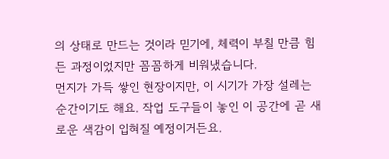의 상태로 만드는 것이라 믿기에, 체력이 부칠 만큼 힘든 과정이었지만 꼼꼼하게 비워냈습니다.
먼지가 가득 쌓인 현장이지만, 이 시기가 가장 설레는 순간이기도 해요. 작업 도구들이 놓인 이 공간에 곧 새로운 색감이 입혀질 예정이거든요.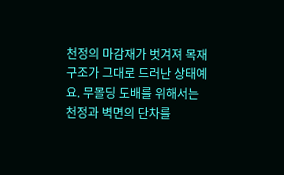천정의 마감재가 벗겨져 목재 구조가 그대로 드러난 상태예요. 무몰딩 도배를 위해서는 천정과 벽면의 단차를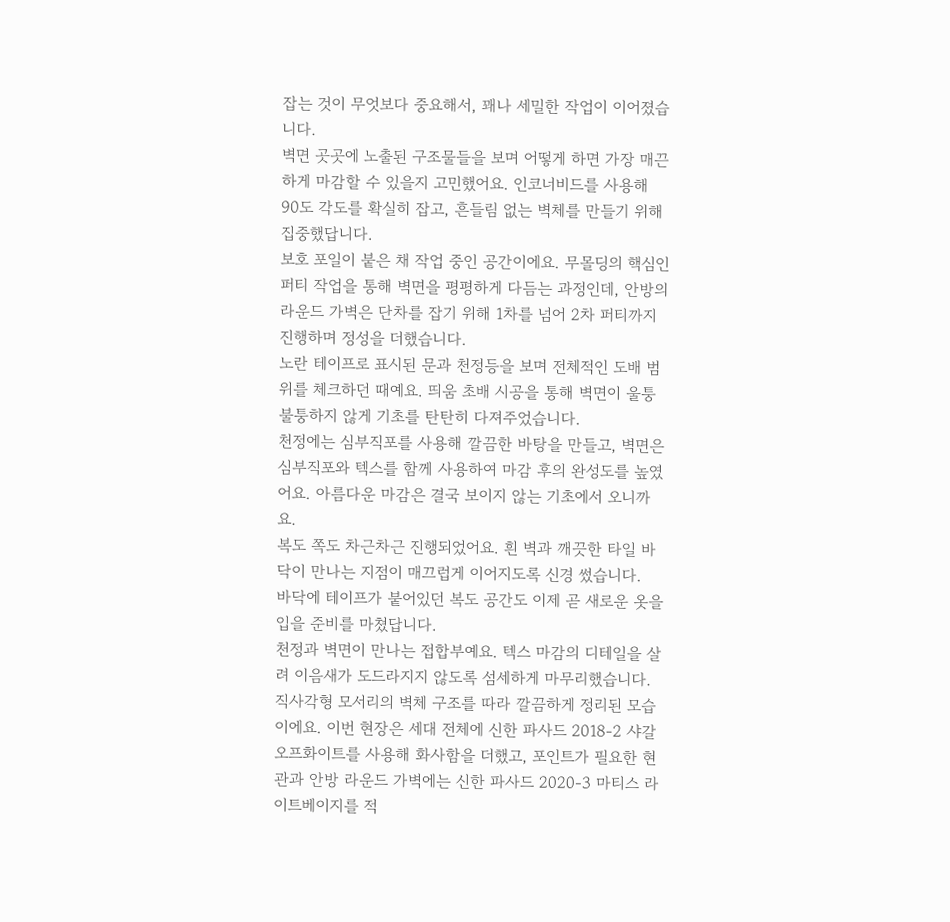잡는 것이 무엇보다 중요해서, 꽤나 세밀한 작업이 이어졌습니다.
벽면 곳곳에 노출된 구조물들을 보며 어떻게 하면 가장 매끈하게 마감할 수 있을지 고민했어요. 인코너비드를 사용해 90도 각도를 확실히 잡고, 흔들림 없는 벽체를 만들기 위해 집중했답니다.
보호 포일이 붙은 채 작업 중인 공간이에요. 무몰딩의 핵심인 퍼티 작업을 통해 벽면을 평평하게 다듬는 과정인데, 안방의 라운드 가벽은 단차를 잡기 위해 1차를 넘어 2차 퍼티까지 진행하며 정성을 더했습니다.
노란 테이프로 표시된 문과 천정등을 보며 전체적인 도배 범위를 체크하던 때예요. 띄움 초배 시공을 통해 벽면이 울퉁불퉁하지 않게 기초를 탄탄히 다져주었습니다.
천정에는 심부직포를 사용해 깔끔한 바탕을 만들고, 벽면은 심부직포와 텍스를 함께 사용하여 마감 후의 완성도를 높였어요. 아름다운 마감은 결국 보이지 않는 기초에서 오니까요.
복도 쪽도 차근차근 진행되었어요. 흰 벽과 깨끗한 타일 바닥이 만나는 지점이 매끄럽게 이어지도록 신경 썼습니다.
바닥에 테이프가 붙어있던 복도 공간도 이제 곧 새로운 옷을 입을 준비를 마쳤답니다.
천정과 벽면이 만나는 접합부예요. 텍스 마감의 디테일을 살려 이음새가 도드라지지 않도록 섬세하게 마무리했습니다.
직사각형 모서리의 벽체 구조를 따라 깔끔하게 정리된 모습이에요. 이번 현장은 세대 전체에 신한 파사드 2018-2 샤갈 오프화이트를 사용해 화사함을 더했고, 포인트가 필요한 현관과 안방 라운드 가벽에는 신한 파사드 2020-3 마티스 라이트베이지를 적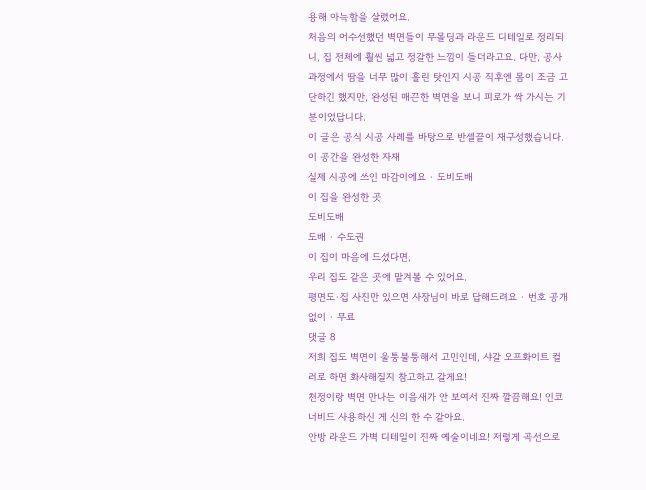용해 아늑함을 살렸어요.
처음의 어수선했던 벽면들이 무몰딩과 라운드 디테일로 정리되니, 집 전체에 훨씬 넓고 정갈한 느낌이 들더라고요. 다만, 공사 과정에서 땀을 너무 많이 흘린 탓인지 시공 직후엔 몸이 조금 고단하긴 했지만, 완성된 매끈한 벽면을 보니 피로가 싹 가시는 기분이었답니다.
이 글은 공식 시공 사례를 바탕으로 반셀끝이 재구성했습니다.
이 공간을 완성한 자재
실제 시공에 쓰인 마감이에요 · 도비도배
이 집을 완성한 곳
도비도배
도배 · 수도권
이 집이 마음에 드셨다면,
우리 집도 같은 곳에 맡겨볼 수 있어요.
평면도·집 사진만 있으면 사장님이 바로 답해드려요 · 번호 공개 없이 · 무료
댓글 8
저희 집도 벽면이 울퉁불퉁해서 고민인데, 샤갈 오프화이트 컬러로 하면 화사해질지 참고하고 갈게요!
천정이랑 벽면 만나는 이음새가 안 보여서 진짜 깔끔해요! 인코너비드 사용하신 게 신의 한 수 같아요.
안방 라운드 가벽 디테일이 진짜 예술이네요! 저렇게 곡선으로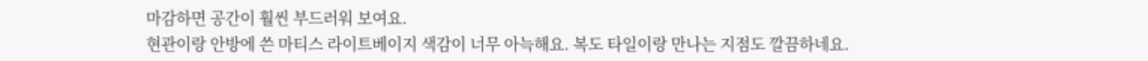마감하면 공간이 훨씬 부드러워 보여요.
현관이랑 안방에 쓴 마티스 라이트베이지 색감이 너무 아늑해요. 복도 타일이랑 만나는 지점도 깔끔하네요.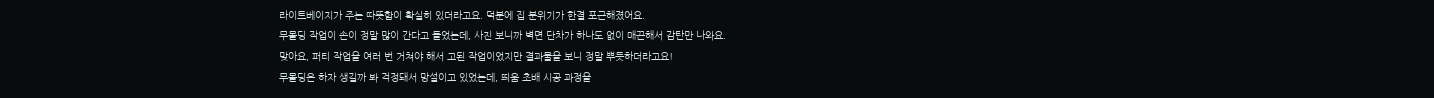라이트베이지가 주는 따뜻함이 확실히 있더라고요. 덕분에 집 분위기가 한결 포근해졌어요.
무몰딩 작업이 손이 정말 많이 간다고 들었는데, 사진 보니까 벽면 단차가 하나도 없이 매끈해서 감탄만 나와요.
맞아요, 퍼티 작업을 여러 번 거쳐야 해서 고된 작업이었지만 결과물을 보니 정말 뿌듯하더라고요!
무몰딩은 하자 생길까 봐 걱정돼서 망설이고 있었는데, 띄움 초배 시공 과정을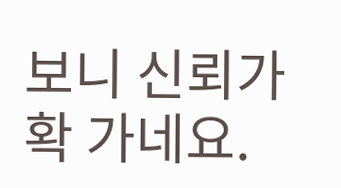보니 신뢰가 확 가네요.